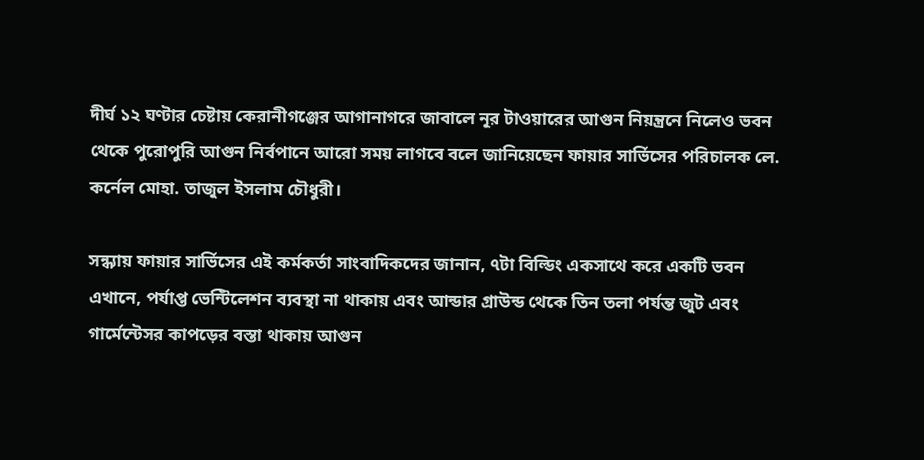দীর্ঘ ১২ ঘণ্টার চেষ্টায় কেরানীগঞ্জের আগানাগরে জাবালে নূর টাওয়ারের আগুন নিয়ন্ত্রনে নিলেও ভবন থেকে পুরোপুরি আগুন নির্বপানে আরো সময় লাগবে বলে জানিয়েছেন ফায়ার সার্ভিসের পরিচালক লে. কর্নেল মোহা. তাজুল ইসলাম চৌধুরী।

সন্ধ্যায় ফায়ার সার্ভিসের এই কর্মকর্তা সাংবাদিকদের জানান, ৭টা বিল্ডিং একসাথে করে একটি ভবন এখানে, পর্যাপ্ত ভেন্টিলেশন ব্যবস্থা না থাকায় এবং আন্ডার গ্রাউন্ড থেকে তিন তলা পর্যন্ত জুট এবং গার্মেন্টেসর কাপড়ের বস্তা থাকায় আগুন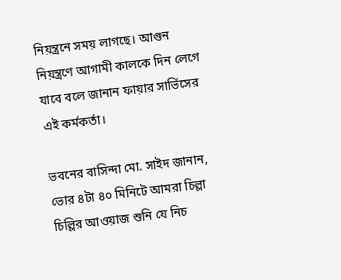নিয়ন্ত্রনে সময় লাগছে। আগুন নিয়ন্ত্রণে আগামী কালকে দিন লেগে যাবে বলে জানান ফায়ার সার্ভিসের এই কর্মকর্তা।

ভবনের বাসিন্দা মো. সাইদ জানান, ভোর ৪টা ৪০ মিনিটে আমরা চিল্লা চিল্লির আওয়াজ শুনি যে নিচ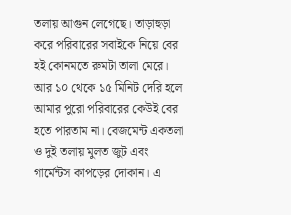তলায় আগুন লেগেছে। তাড়াহুড়া করে পরিবারের সবাইকে নিয়ে বের হই কোনমতে রুমটা তালা মেরে। আর ১০ থেকে ১৫ মিনিট দেরি হলে আমার পুরো পরিবারের কেউই বের হতে পারতাম না। বেজমেন্ট একতলা ও দুই তলায় মুলত জুট এবং গার্মেন্টস কাপড়ের দোকান। এ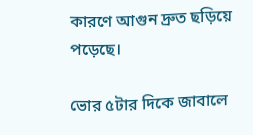কারণে আগুন দ্রুত ছড়িয়ে পড়েছে।

ভোর ৫টার দিকে জাবালে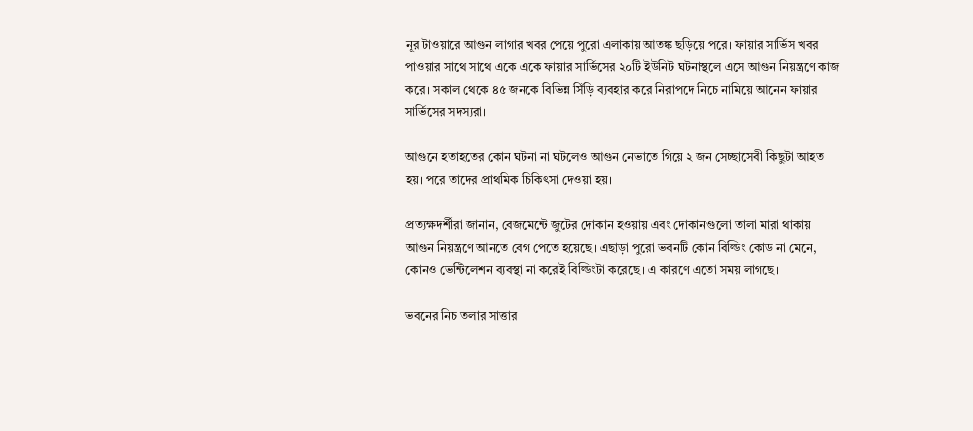নূর টাওয়ারে আগুন লাগার খবর পেয়ে পুরো এলাকায় আতঙ্ক ছড়িয়ে পরে। ফায়ার সার্ভিস খবর পাওয়ার সাথে সাথে একে একে ফায়ার সার্ভিসের ২০টি ইউনিট ঘটনাস্থলে এসে আগুন নিয়ন্ত্রণে কাজ করে। সকাল থেকে ৪৫ জনকে বিভিন্ন সিঁড়ি ব্যবহার করে নিরাপদে নিচে নামিয়ে আনেন ফায়ার সার্ভিসের সদস্যরা।

আগুনে হতাহতের কোন ঘটনা না ঘটলেও আগুন নেভাতে গিয়ে ২ জন সেচ্ছাসেবী কিছুটা আহত হয়। পরে তাদের প্রাথমিক চিকিৎসা দেওয়া হয়।

প্রত্যক্ষদর্শীরা জানান, বেজমেন্টে জুটের দোকান হওয়ায় এবং দোকানগুলো তালা মারা থাকায় আগুন নিয়ন্ত্রণে আনতে বেগ পেতে হয়েছে। এছাড়া পুরো ভবনটি কোন বিল্ডিং কোড না মেনে, কোনও ভেন্টিলেশন ব্যবস্থা না করেই বিল্ডিংটা করেছে। এ কারণে এতো সময় লাগছে।

ভবনের নিচ তলার সাত্তার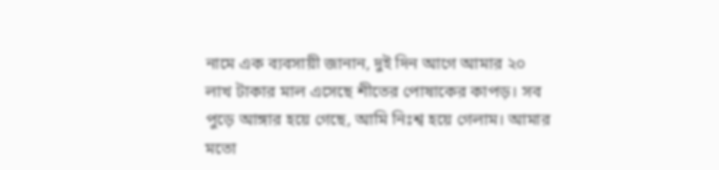নামে এক ব্যবসায়ী জানান, দুই দিন আগে আমার ২০ লাখ টাকার মাল এসেছে শীতের পোষাকের কাপড়। সব পুড়ে আঙ্গার হয়ে গেছে, আমি নিঃশ্ব হয়ে গেলাম। আমার মতো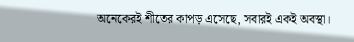অনেকেরই শীতের কাপড় এসেছে, সবারই একই অবস্থা।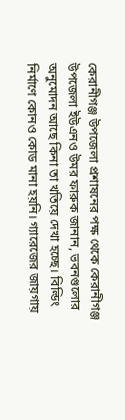কেরানীগঞ্জ উপজেলা প্রশাষনের পক্ষ থেকে কেরানীগঞ্জ উপজেলা ইউএনও উমর ফারুক জানান, ভবনগুলোর অনুমোদন আছে কিনা তা খতিয়ে দেখা হচ্ছে। বিল্ডিং নির্মাণে কোনও কোড মানা হয়নি। গ্যারেজের জায়গায়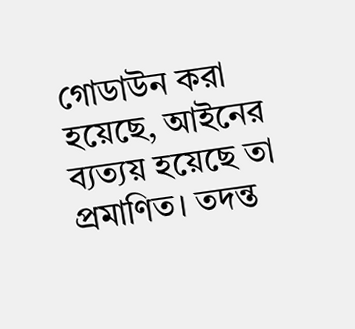গোডাউন করা হয়েছে, আইনের ব্যত্যয় হয়েছে তা প্রমাণিত। তদন্ত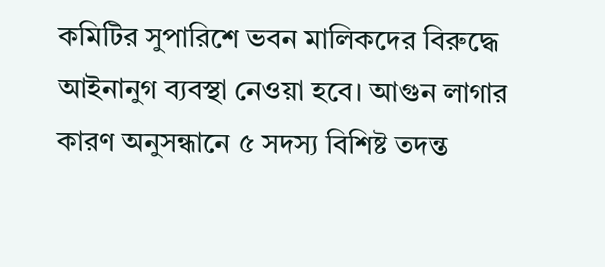কমিটির সুপারিশে ভবন মালিকদের বিরুদ্ধে আইনানুগ ব্যবস্থা নেওয়া হবে। আগুন লাগার কারণ অনুসন্ধানে ৫ সদস্য বিশিষ্ট তদন্ত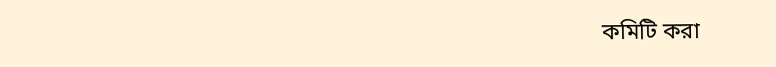কমিটি করা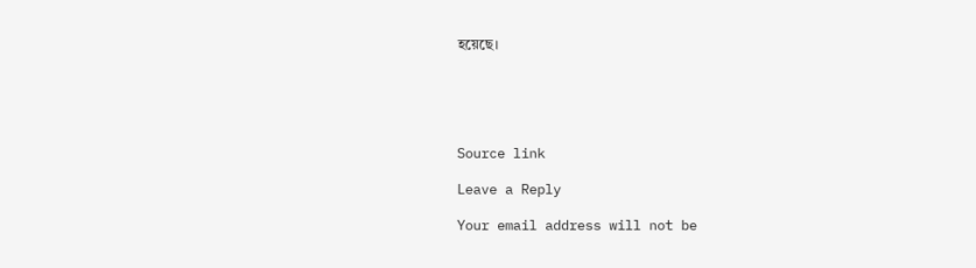হয়েছে।





Source link

Leave a Reply

Your email address will not be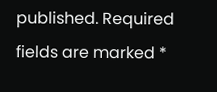published. Required fields are marked *